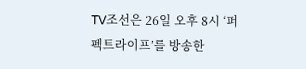TV조선은 26일 오후 8시 ‘퍼펙트라이프’를 방송한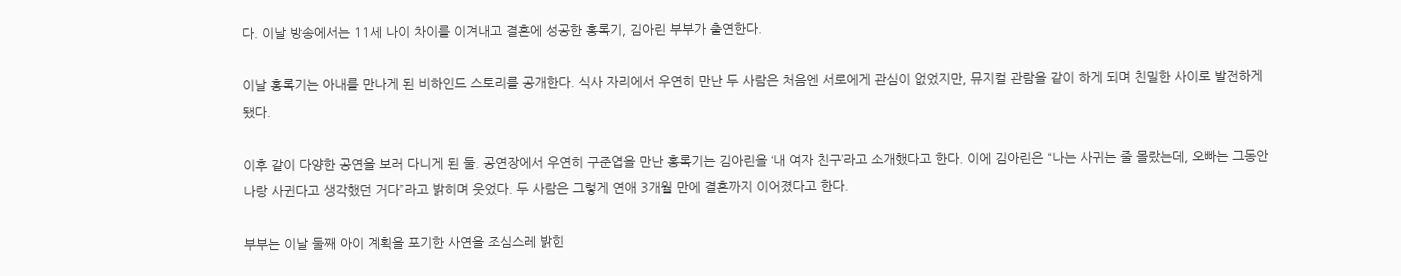다. 이날 방송에서는 11세 나이 차이를 이겨내고 결혼에 성공한 홍록기, 김아린 부부가 출연한다.

이날 홍록기는 아내를 만나게 된 비하인드 스토리를 공개한다. 식사 자리에서 우연히 만난 두 사람은 처음엔 서로에게 관심이 없었지만, 뮤지컬 관람을 같이 하게 되며 친밀한 사이로 발전하게 됐다.

이후 같이 다양한 공연을 보러 다니게 된 둘. 공연장에서 우연히 구준엽을 만난 홍록기는 김아린을 ‘내 여자 친구’라고 소개했다고 한다. 이에 김아린은 “나는 사귀는 줄 몰랐는데, 오빠는 그동안 나랑 사귄다고 생각했던 거다”라고 밝히며 웃었다. 두 사람은 그렇게 연애 3개월 만에 결혼까지 이어졌다고 한다.

부부는 이날 둘째 아이 계획을 포기한 사연을 조심스레 밝힌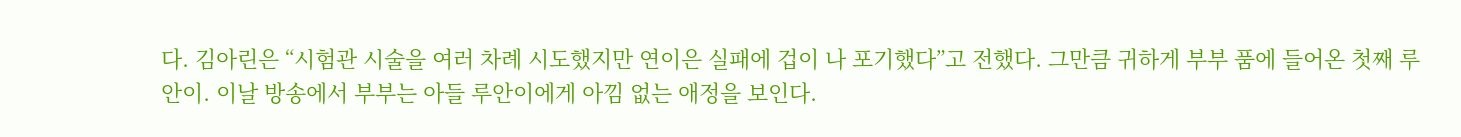다. 김아린은 “시험관 시술을 여러 차례 시도했지만 연이은 실패에 겁이 나 포기했다”고 전했다. 그만큼 귀하게 부부 품에 들어온 첫째 루안이. 이날 방송에서 부부는 아들 루안이에게 아낌 없는 애정을 보인다.